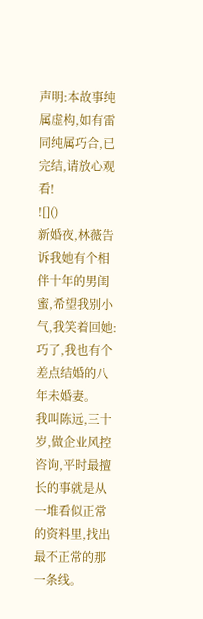声明:本故事纯属虚构,如有雷同纯属巧合,已完结,请放心观看!
![]()
新婚夜,林薇告诉我她有个相伴十年的男闺蜜,希望我别小气,我笑着回她:巧了,我也有个差点结婚的八年未婚妻。
我叫陈远,三十岁,做企业风控咨询,平时最擅长的事就是从一堆看似正常的资料里,找出最不正常的那一条线。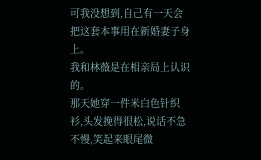可我没想到,自己有一天会把这套本事用在新婚妻子身上。
我和林薇是在相亲局上认识的。
那天她穿一件米白色针织衫,头发挽得很松,说话不急不慢,笑起来眼尾微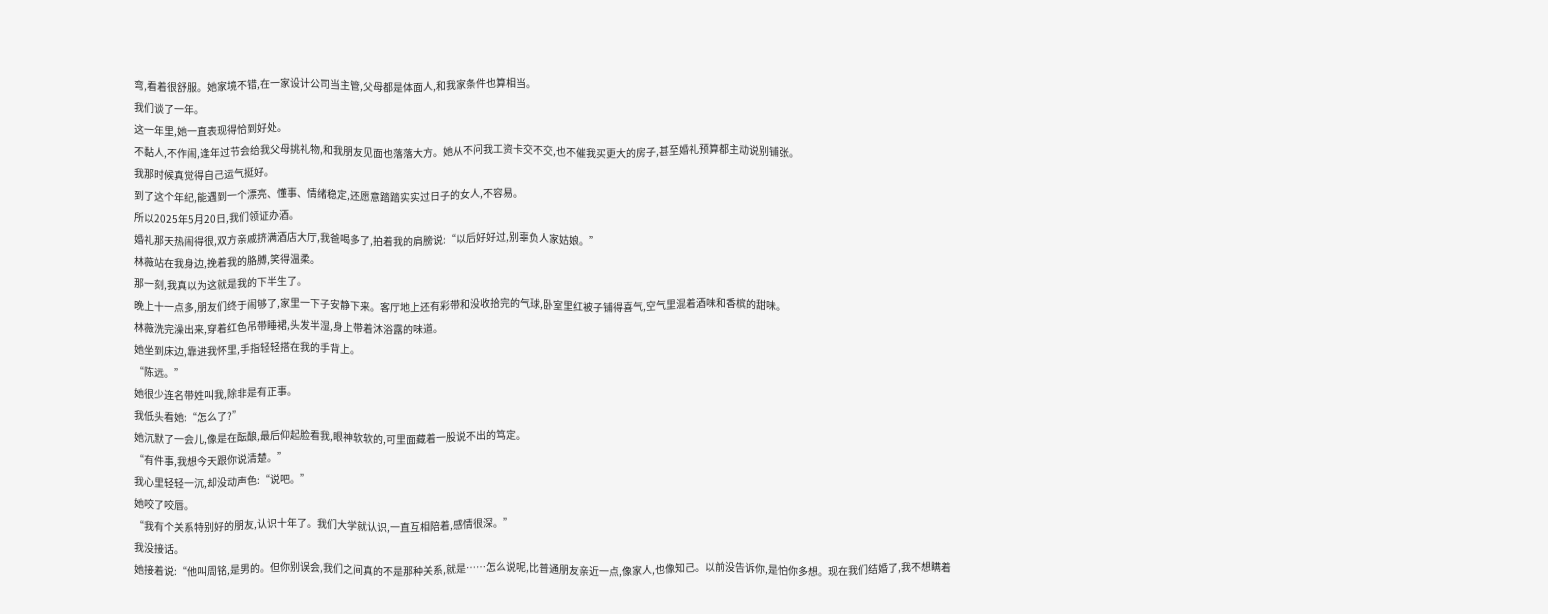弯,看着很舒服。她家境不错,在一家设计公司当主管,父母都是体面人,和我家条件也算相当。
我们谈了一年。
这一年里,她一直表现得恰到好处。
不黏人,不作闹,逢年过节会给我父母挑礼物,和我朋友见面也落落大方。她从不问我工资卡交不交,也不催我买更大的房子,甚至婚礼预算都主动说别铺张。
我那时候真觉得自己运气挺好。
到了这个年纪,能遇到一个漂亮、懂事、情绪稳定,还愿意踏踏实实过日子的女人,不容易。
所以2025年5月20日,我们领证办酒。
婚礼那天热闹得很,双方亲戚挤满酒店大厅,我爸喝多了,拍着我的肩膀说:“以后好好过,别辜负人家姑娘。”
林薇站在我身边,挽着我的胳膊,笑得温柔。
那一刻,我真以为这就是我的下半生了。
晚上十一点多,朋友们终于闹够了,家里一下子安静下来。客厅地上还有彩带和没收拾完的气球,卧室里红被子铺得喜气,空气里混着酒味和香槟的甜味。
林薇洗完澡出来,穿着红色吊带睡裙,头发半湿,身上带着沐浴露的味道。
她坐到床边,靠进我怀里,手指轻轻搭在我的手背上。
“陈远。”
她很少连名带姓叫我,除非是有正事。
我低头看她:“怎么了?”
她沉默了一会儿,像是在酝酿,最后仰起脸看我,眼神软软的,可里面藏着一股说不出的笃定。
“有件事,我想今天跟你说清楚。”
我心里轻轻一沉,却没动声色:“说吧。”
她咬了咬唇。
“我有个关系特别好的朋友,认识十年了。我们大学就认识,一直互相陪着,感情很深。”
我没接话。
她接着说:“他叫周铭,是男的。但你别误会,我们之间真的不是那种关系,就是……怎么说呢,比普通朋友亲近一点,像家人,也像知己。以前没告诉你,是怕你多想。现在我们结婚了,我不想瞒着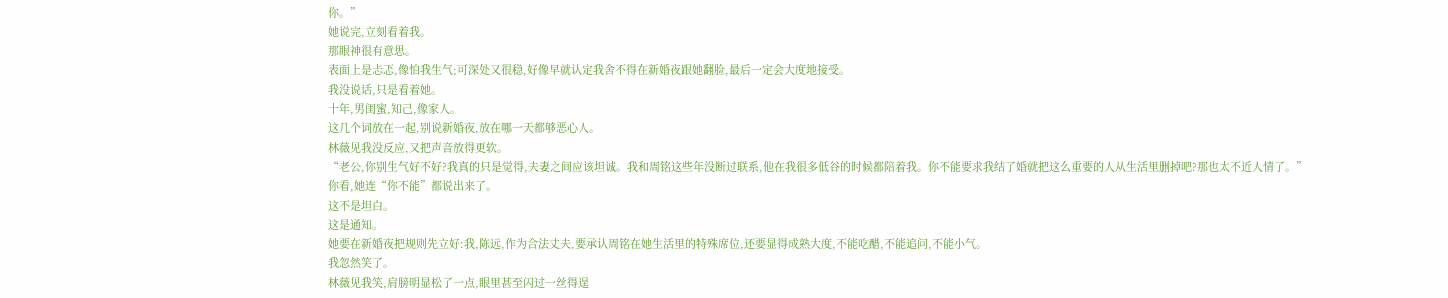你。”
她说完,立刻看着我。
那眼神很有意思。
表面上是忐忑,像怕我生气;可深处又很稳,好像早就认定我舍不得在新婚夜跟她翻脸,最后一定会大度地接受。
我没说话,只是看着她。
十年,男闺蜜,知己,像家人。
这几个词放在一起,别说新婚夜,放在哪一天都够恶心人。
林薇见我没反应,又把声音放得更软。
“老公,你别生气好不好?我真的只是觉得,夫妻之间应该坦诚。我和周铭这些年没断过联系,他在我很多低谷的时候都陪着我。你不能要求我结了婚就把这么重要的人从生活里删掉吧?那也太不近人情了。”
你看,她连“你不能”都说出来了。
这不是坦白。
这是通知。
她要在新婚夜把规则先立好:我,陈远,作为合法丈夫,要承认周铭在她生活里的特殊席位,还要显得成熟大度,不能吃醋,不能追问,不能小气。
我忽然笑了。
林薇见我笑,肩膀明显松了一点,眼里甚至闪过一丝得逞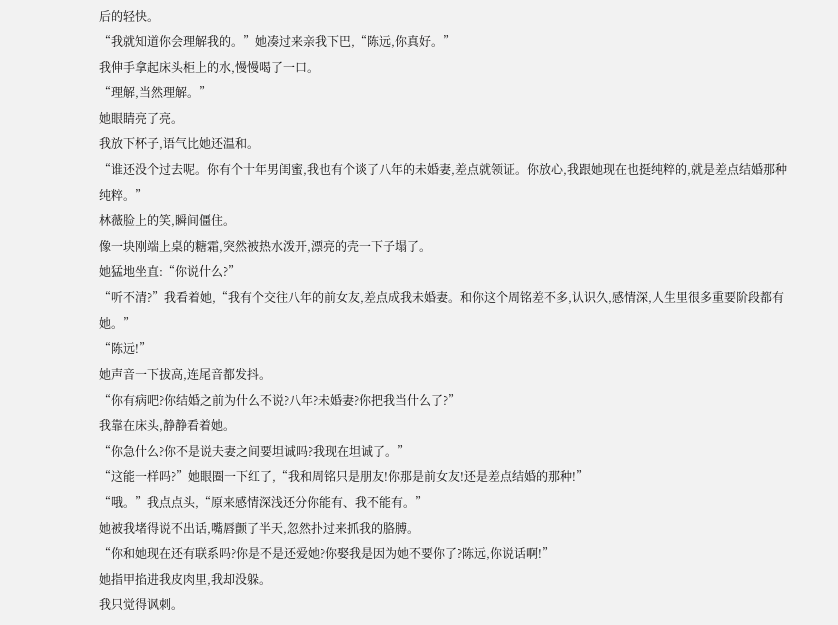后的轻快。
“我就知道你会理解我的。”她凑过来亲我下巴,“陈远,你真好。”
我伸手拿起床头柜上的水,慢慢喝了一口。
“理解,当然理解。”
她眼睛亮了亮。
我放下杯子,语气比她还温和。
“谁还没个过去呢。你有个十年男闺蜜,我也有个谈了八年的未婚妻,差点就领证。你放心,我跟她现在也挺纯粹的,就是差点结婚那种纯粹。”
林薇脸上的笑,瞬间僵住。
像一块刚端上桌的糖霜,突然被热水泼开,漂亮的壳一下子塌了。
她猛地坐直:“你说什么?”
“听不清?”我看着她,“我有个交往八年的前女友,差点成我未婚妻。和你这个周铭差不多,认识久,感情深,人生里很多重要阶段都有她。”
“陈远!”
她声音一下拔高,连尾音都发抖。
“你有病吧?你结婚之前为什么不说?八年?未婚妻?你把我当什么了?”
我靠在床头,静静看着她。
“你急什么?你不是说夫妻之间要坦诚吗?我现在坦诚了。”
“这能一样吗?”她眼圈一下红了,“我和周铭只是朋友!你那是前女友!还是差点结婚的那种!”
“哦。”我点点头,“原来感情深浅还分你能有、我不能有。”
她被我堵得说不出话,嘴唇颤了半天,忽然扑过来抓我的胳膊。
“你和她现在还有联系吗?你是不是还爱她?你娶我是因为她不要你了?陈远,你说话啊!”
她指甲掐进我皮肉里,我却没躲。
我只觉得讽刺。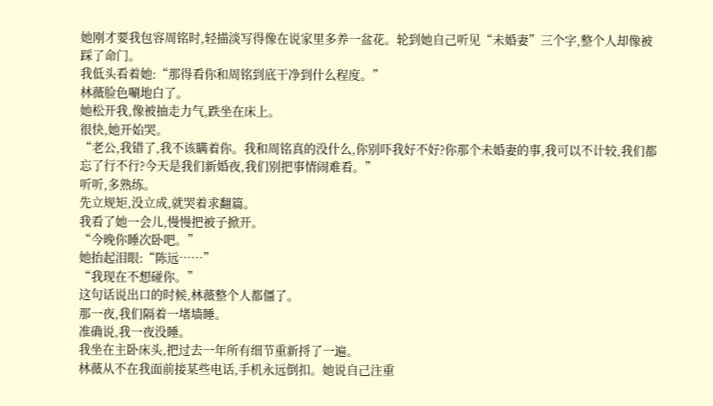她刚才要我包容周铭时,轻描淡写得像在说家里多养一盆花。轮到她自己听见“未婚妻”三个字,整个人却像被踩了命门。
我低头看着她:“那得看你和周铭到底干净到什么程度。”
林薇脸色唰地白了。
她松开我,像被抽走力气,跌坐在床上。
很快,她开始哭。
“老公,我错了,我不该瞒着你。我和周铭真的没什么,你别吓我好不好?你那个未婚妻的事,我可以不计较,我们都忘了行不行?今天是我们新婚夜,我们别把事情闹难看。”
听听,多熟练。
先立规矩,没立成,就哭着求翻篇。
我看了她一会儿,慢慢把被子掀开。
“今晚你睡次卧吧。”
她抬起泪眼:“陈远……”
“我现在不想碰你。”
这句话说出口的时候,林薇整个人都僵了。
那一夜,我们隔着一堵墙睡。
准确说,我一夜没睡。
我坐在主卧床头,把过去一年所有细节重新捋了一遍。
林薇从不在我面前接某些电话,手机永远倒扣。她说自己注重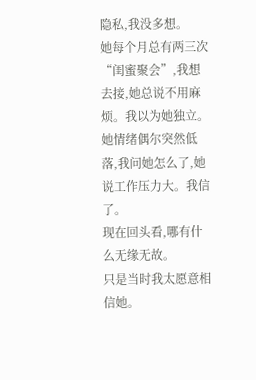隐私,我没多想。
她每个月总有两三次“闺蜜聚会”,我想去接,她总说不用麻烦。我以为她独立。
她情绪偶尔突然低落,我问她怎么了,她说工作压力大。我信了。
现在回头看,哪有什么无缘无故。
只是当时我太愿意相信她。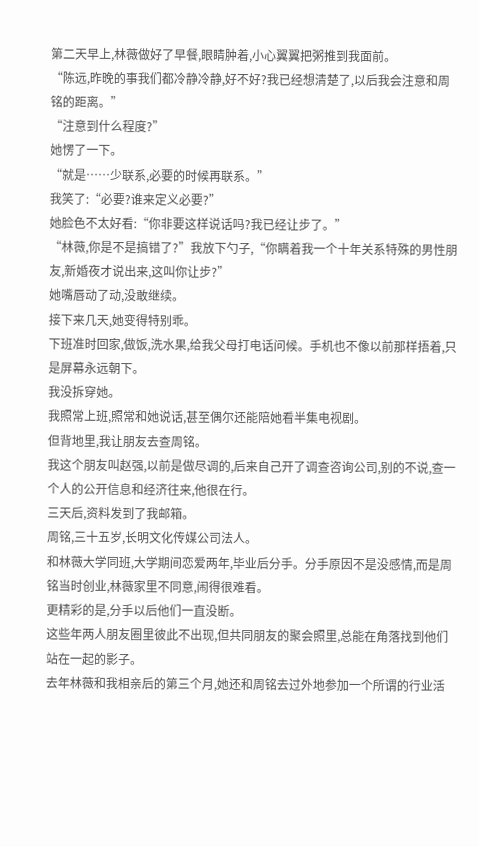第二天早上,林薇做好了早餐,眼睛肿着,小心翼翼把粥推到我面前。
“陈远,昨晚的事我们都冷静冷静,好不好?我已经想清楚了,以后我会注意和周铭的距离。”
“注意到什么程度?”
她愣了一下。
“就是……少联系,必要的时候再联系。”
我笑了:“必要?谁来定义必要?”
她脸色不太好看:“你非要这样说话吗?我已经让步了。”
“林薇,你是不是搞错了?”我放下勺子,“你瞒着我一个十年关系特殊的男性朋友,新婚夜才说出来,这叫你让步?”
她嘴唇动了动,没敢继续。
接下来几天,她变得特别乖。
下班准时回家,做饭,洗水果,给我父母打电话问候。手机也不像以前那样捂着,只是屏幕永远朝下。
我没拆穿她。
我照常上班,照常和她说话,甚至偶尔还能陪她看半集电视剧。
但背地里,我让朋友去查周铭。
我这个朋友叫赵强,以前是做尽调的,后来自己开了调查咨询公司,别的不说,查一个人的公开信息和经济往来,他很在行。
三天后,资料发到了我邮箱。
周铭,三十五岁,长明文化传媒公司法人。
和林薇大学同班,大学期间恋爱两年,毕业后分手。分手原因不是没感情,而是周铭当时创业,林薇家里不同意,闹得很难看。
更精彩的是,分手以后他们一直没断。
这些年两人朋友圈里彼此不出现,但共同朋友的聚会照里,总能在角落找到他们站在一起的影子。
去年林薇和我相亲后的第三个月,她还和周铭去过外地参加一个所谓的行业活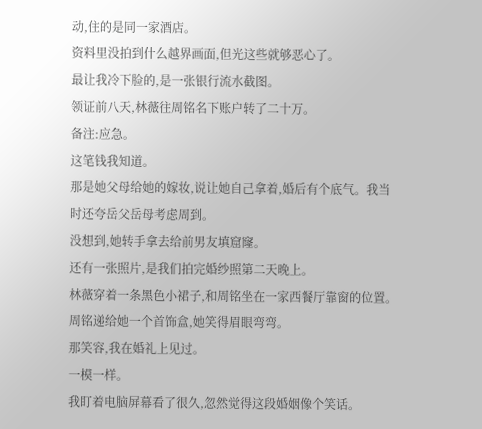动,住的是同一家酒店。
资料里没拍到什么越界画面,但光这些就够恶心了。
最让我冷下脸的,是一张银行流水截图。
领证前八天,林薇往周铭名下账户转了二十万。
备注:应急。
这笔钱我知道。
那是她父母给她的嫁妆,说让她自己拿着,婚后有个底气。我当时还夸岳父岳母考虑周到。
没想到,她转手拿去给前男友填窟窿。
还有一张照片,是我们拍完婚纱照第二天晚上。
林薇穿着一条黑色小裙子,和周铭坐在一家西餐厅靠窗的位置。周铭递给她一个首饰盒,她笑得眉眼弯弯。
那笑容,我在婚礼上见过。
一模一样。
我盯着电脑屏幕看了很久,忽然觉得这段婚姻像个笑话。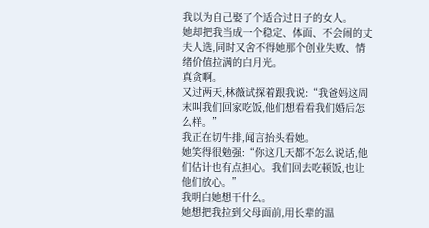我以为自己娶了个适合过日子的女人。
她却把我当成一个稳定、体面、不会闹的丈夫人选,同时又舍不得她那个创业失败、情绪价值拉满的白月光。
真贪啊。
又过两天,林薇试探着跟我说:“我爸妈这周末叫我们回家吃饭,他们想看看我们婚后怎么样。”
我正在切牛排,闻言抬头看她。
她笑得很勉强:“你这几天都不怎么说话,他们估计也有点担心。我们回去吃顿饭,也让他们放心。”
我明白她想干什么。
她想把我拉到父母面前,用长辈的温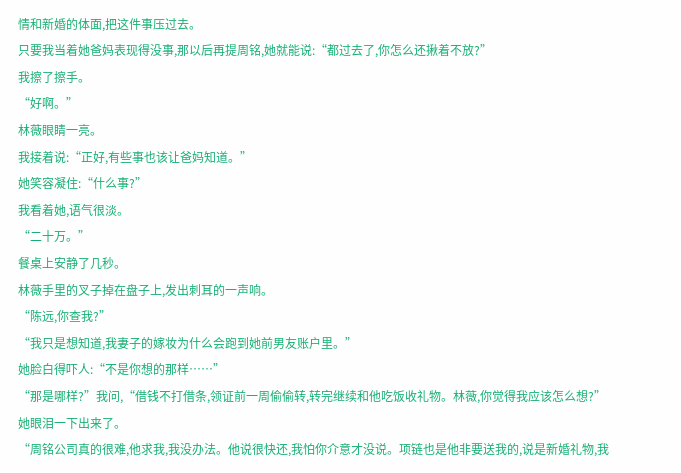情和新婚的体面,把这件事压过去。
只要我当着她爸妈表现得没事,那以后再提周铭,她就能说:“都过去了,你怎么还揪着不放?”
我擦了擦手。
“好啊。”
林薇眼睛一亮。
我接着说:“正好,有些事也该让爸妈知道。”
她笑容凝住:“什么事?”
我看着她,语气很淡。
“二十万。”
餐桌上安静了几秒。
林薇手里的叉子掉在盘子上,发出刺耳的一声响。
“陈远,你查我?”
“我只是想知道,我妻子的嫁妆为什么会跑到她前男友账户里。”
她脸白得吓人:“不是你想的那样……”
“那是哪样?”我问,“借钱不打借条,领证前一周偷偷转,转完继续和他吃饭收礼物。林薇,你觉得我应该怎么想?”
她眼泪一下出来了。
“周铭公司真的很难,他求我,我没办法。他说很快还,我怕你介意才没说。项链也是他非要送我的,说是新婚礼物,我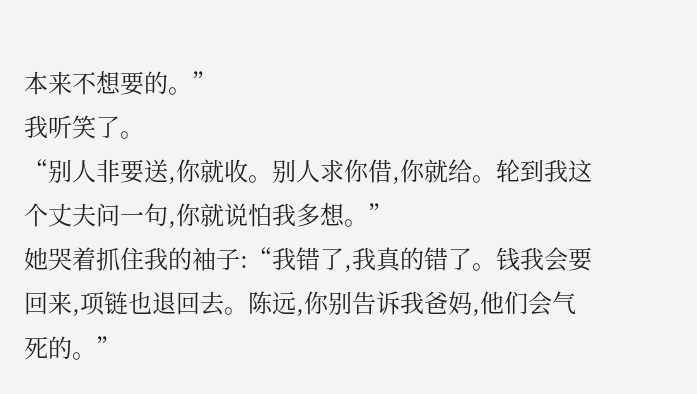本来不想要的。”
我听笑了。
“别人非要送,你就收。别人求你借,你就给。轮到我这个丈夫问一句,你就说怕我多想。”
她哭着抓住我的袖子:“我错了,我真的错了。钱我会要回来,项链也退回去。陈远,你别告诉我爸妈,他们会气死的。”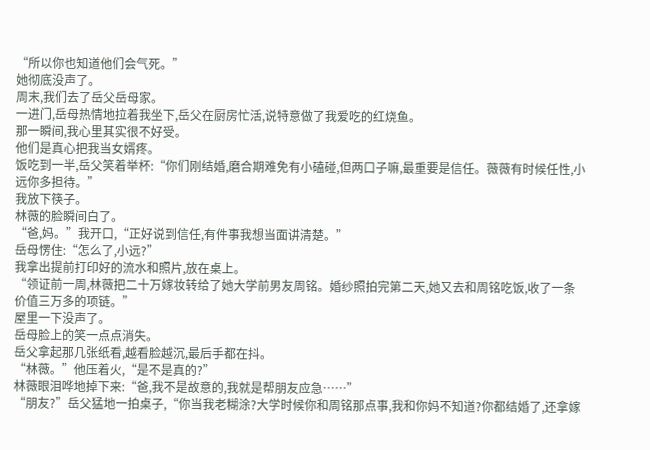“所以你也知道他们会气死。”
她彻底没声了。
周末,我们去了岳父岳母家。
一进门,岳母热情地拉着我坐下,岳父在厨房忙活,说特意做了我爱吃的红烧鱼。
那一瞬间,我心里其实很不好受。
他们是真心把我当女婿疼。
饭吃到一半,岳父笑着举杯:“你们刚结婚,磨合期难免有小磕碰,但两口子嘛,最重要是信任。薇薇有时候任性,小远你多担待。”
我放下筷子。
林薇的脸瞬间白了。
“爸,妈。”我开口,“正好说到信任,有件事我想当面讲清楚。”
岳母愣住:“怎么了,小远?”
我拿出提前打印好的流水和照片,放在桌上。
“领证前一周,林薇把二十万嫁妆转给了她大学前男友周铭。婚纱照拍完第二天,她又去和周铭吃饭,收了一条价值三万多的项链。”
屋里一下没声了。
岳母脸上的笑一点点消失。
岳父拿起那几张纸看,越看脸越沉,最后手都在抖。
“林薇。”他压着火,“是不是真的?”
林薇眼泪哗地掉下来:“爸,我不是故意的,我就是帮朋友应急……”
“朋友?”岳父猛地一拍桌子,“你当我老糊涂?大学时候你和周铭那点事,我和你妈不知道?你都结婚了,还拿嫁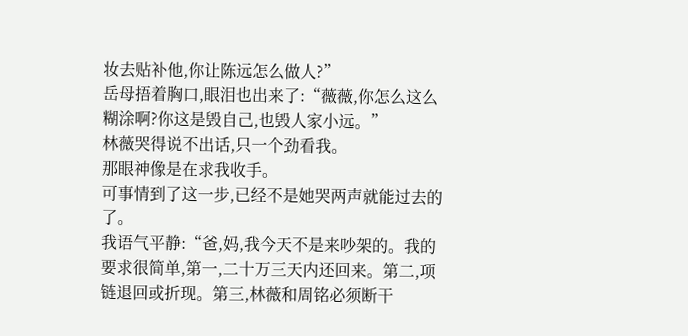妆去贴补他,你让陈远怎么做人?”
岳母捂着胸口,眼泪也出来了:“薇薇,你怎么这么糊涂啊?你这是毁自己,也毁人家小远。”
林薇哭得说不出话,只一个劲看我。
那眼神像是在求我收手。
可事情到了这一步,已经不是她哭两声就能过去的了。
我语气平静:“爸,妈,我今天不是来吵架的。我的要求很简单,第一,二十万三天内还回来。第二,项链退回或折现。第三,林薇和周铭必须断干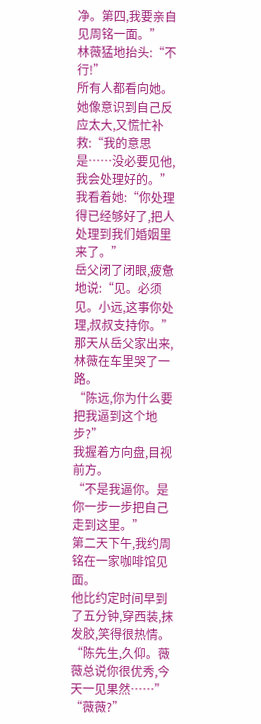净。第四,我要亲自见周铭一面。”
林薇猛地抬头:“不行!”
所有人都看向她。
她像意识到自己反应太大,又慌忙补救:“我的意思是……没必要见他,我会处理好的。”
我看着她:“你处理得已经够好了,把人处理到我们婚姻里来了。”
岳父闭了闭眼,疲惫地说:“见。必须见。小远,这事你处理,叔叔支持你。”
那天从岳父家出来,林薇在车里哭了一路。
“陈远,你为什么要把我逼到这个地步?”
我握着方向盘,目视前方。
“不是我逼你。是你一步一步把自己走到这里。”
第二天下午,我约周铭在一家咖啡馆见面。
他比约定时间早到了五分钟,穿西装,抹发胶,笑得很热情。
“陈先生,久仰。薇薇总说你很优秀,今天一见果然……”
“薇薇?”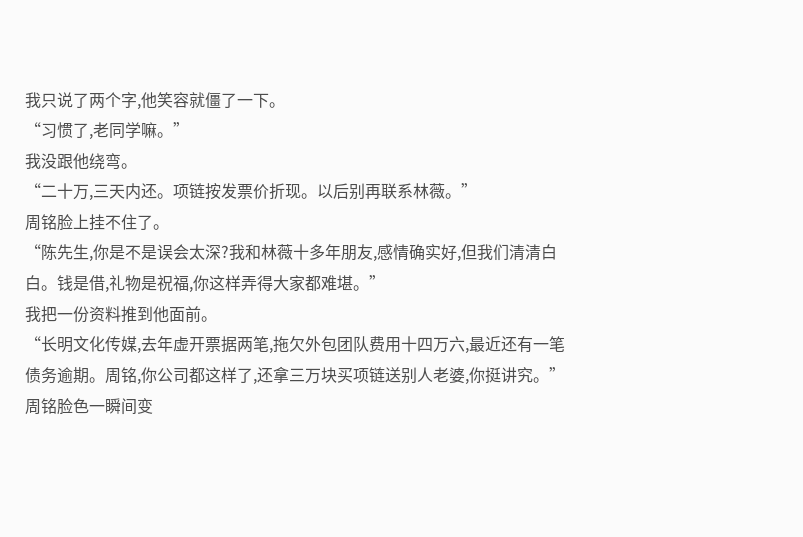我只说了两个字,他笑容就僵了一下。
“习惯了,老同学嘛。”
我没跟他绕弯。
“二十万,三天内还。项链按发票价折现。以后别再联系林薇。”
周铭脸上挂不住了。
“陈先生,你是不是误会太深?我和林薇十多年朋友,感情确实好,但我们清清白白。钱是借,礼物是祝福,你这样弄得大家都难堪。”
我把一份资料推到他面前。
“长明文化传媒,去年虚开票据两笔,拖欠外包团队费用十四万六,最近还有一笔债务逾期。周铭,你公司都这样了,还拿三万块买项链送别人老婆,你挺讲究。”
周铭脸色一瞬间变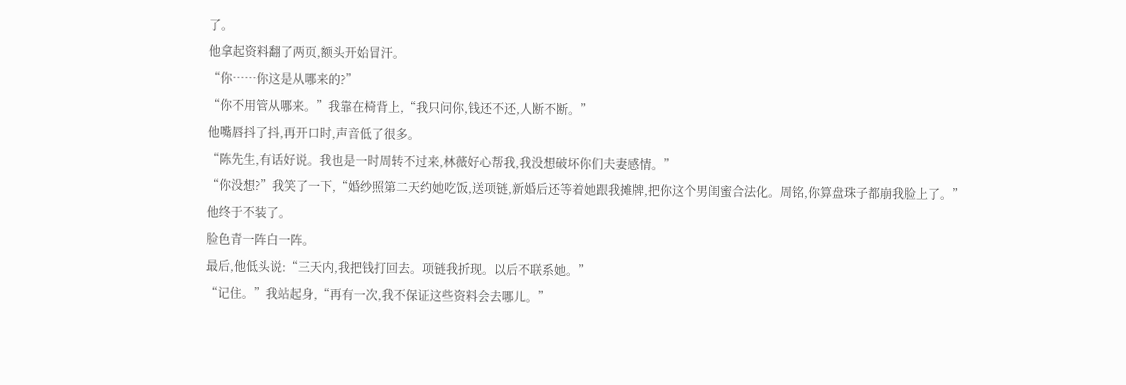了。
他拿起资料翻了两页,额头开始冒汗。
“你……你这是从哪来的?”
“你不用管从哪来。”我靠在椅背上,“我只问你,钱还不还,人断不断。”
他嘴唇抖了抖,再开口时,声音低了很多。
“陈先生,有话好说。我也是一时周转不过来,林薇好心帮我,我没想破坏你们夫妻感情。”
“你没想?”我笑了一下,“婚纱照第二天约她吃饭,送项链,新婚后还等着她跟我摊牌,把你这个男闺蜜合法化。周铭,你算盘珠子都崩我脸上了。”
他终于不装了。
脸色青一阵白一阵。
最后,他低头说:“三天内,我把钱打回去。项链我折现。以后不联系她。”
“记住。”我站起身,“再有一次,我不保证这些资料会去哪儿。”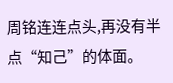周铭连连点头,再没有半点“知己”的体面。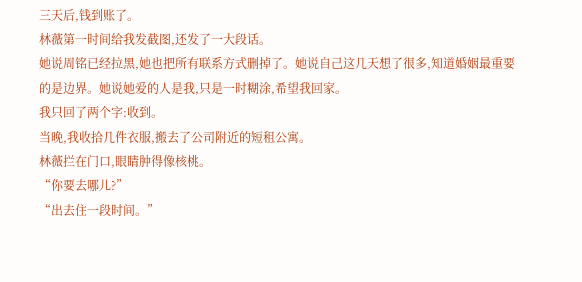三天后,钱到账了。
林薇第一时间给我发截图,还发了一大段话。
她说周铭已经拉黑,她也把所有联系方式删掉了。她说自己这几天想了很多,知道婚姻最重要的是边界。她说她爱的人是我,只是一时糊涂,希望我回家。
我只回了两个字:收到。
当晚,我收拾几件衣服,搬去了公司附近的短租公寓。
林薇拦在门口,眼睛肿得像核桃。
“你要去哪儿?”
“出去住一段时间。”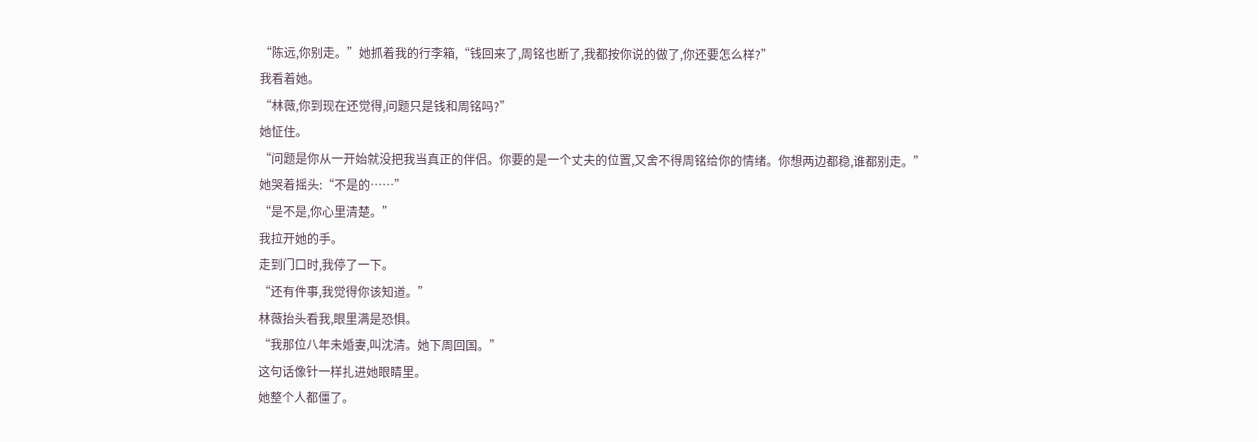“陈远,你别走。”她抓着我的行李箱,“钱回来了,周铭也断了,我都按你说的做了,你还要怎么样?”
我看着她。
“林薇,你到现在还觉得,问题只是钱和周铭吗?”
她怔住。
“问题是你从一开始就没把我当真正的伴侣。你要的是一个丈夫的位置,又舍不得周铭给你的情绪。你想两边都稳,谁都别走。”
她哭着摇头:“不是的……”
“是不是,你心里清楚。”
我拉开她的手。
走到门口时,我停了一下。
“还有件事,我觉得你该知道。”
林薇抬头看我,眼里满是恐惧。
“我那位八年未婚妻,叫沈清。她下周回国。”
这句话像针一样扎进她眼睛里。
她整个人都僵了。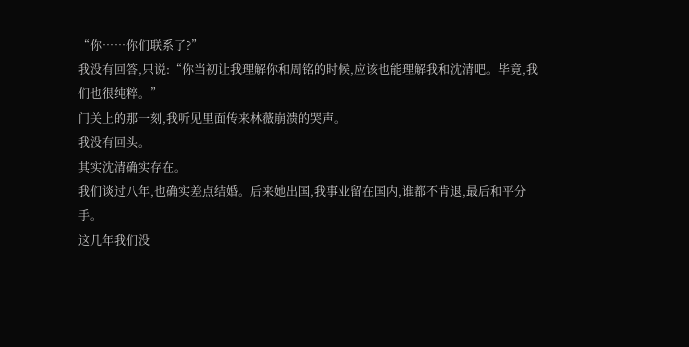“你……你们联系了?”
我没有回答,只说:“你当初让我理解你和周铭的时候,应该也能理解我和沈清吧。毕竟,我们也很纯粹。”
门关上的那一刻,我听见里面传来林薇崩溃的哭声。
我没有回头。
其实沈清确实存在。
我们谈过八年,也确实差点结婚。后来她出国,我事业留在国内,谁都不肯退,最后和平分手。
这几年我们没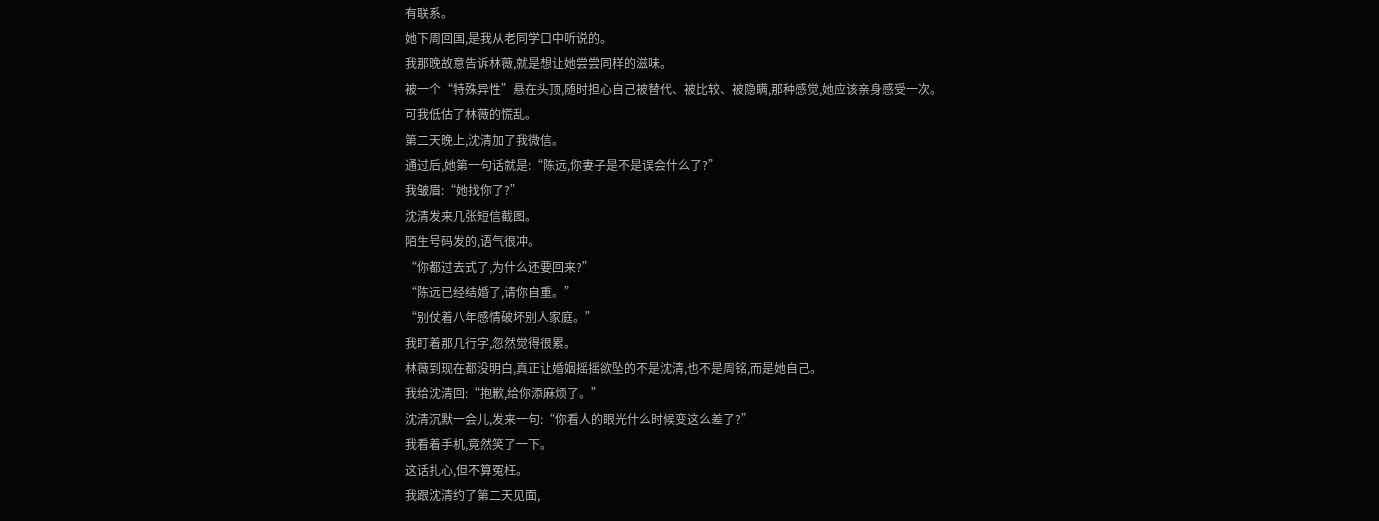有联系。
她下周回国,是我从老同学口中听说的。
我那晚故意告诉林薇,就是想让她尝尝同样的滋味。
被一个“特殊异性”悬在头顶,随时担心自己被替代、被比较、被隐瞒,那种感觉,她应该亲身感受一次。
可我低估了林薇的慌乱。
第二天晚上,沈清加了我微信。
通过后,她第一句话就是:“陈远,你妻子是不是误会什么了?”
我皱眉:“她找你了?”
沈清发来几张短信截图。
陌生号码发的,语气很冲。
“你都过去式了,为什么还要回来?”
“陈远已经结婚了,请你自重。”
“别仗着八年感情破坏别人家庭。”
我盯着那几行字,忽然觉得很累。
林薇到现在都没明白,真正让婚姻摇摇欲坠的不是沈清,也不是周铭,而是她自己。
我给沈清回:“抱歉,给你添麻烦了。”
沈清沉默一会儿,发来一句:“你看人的眼光什么时候变这么差了?”
我看着手机,竟然笑了一下。
这话扎心,但不算冤枉。
我跟沈清约了第二天见面,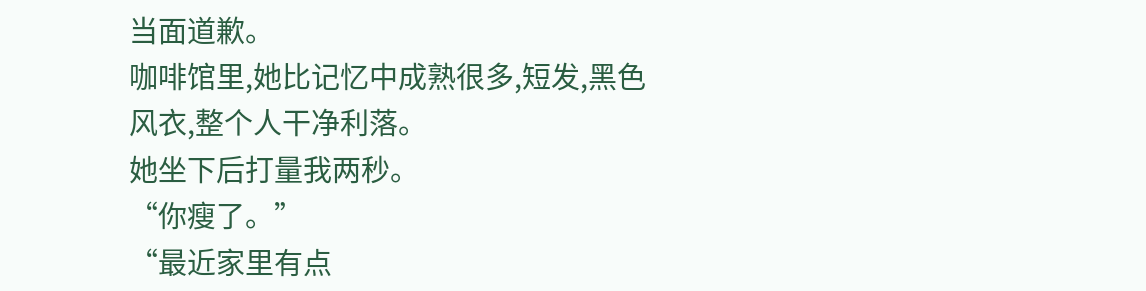当面道歉。
咖啡馆里,她比记忆中成熟很多,短发,黑色风衣,整个人干净利落。
她坐下后打量我两秒。
“你瘦了。”
“最近家里有点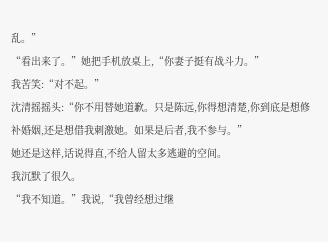乱。”
“看出来了。”她把手机放桌上,“你妻子挺有战斗力。”
我苦笑:“对不起。”
沈清摇摇头:“你不用替她道歉。只是陈远,你得想清楚,你到底是想修补婚姻,还是想借我刺激她。如果是后者,我不参与。”
她还是这样,话说得直,不给人留太多逃避的空间。
我沉默了很久。
“我不知道。”我说,“我曾经想过继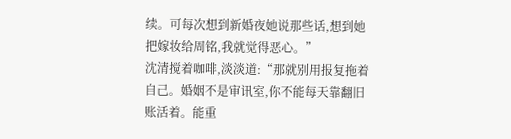续。可每次想到新婚夜她说那些话,想到她把嫁妆给周铭,我就觉得恶心。”
沈清搅着咖啡,淡淡道:“那就别用报复拖着自己。婚姻不是审讯室,你不能每天靠翻旧账活着。能重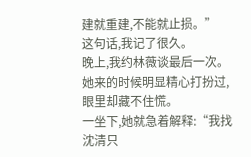建就重建,不能就止损。”
这句话,我记了很久。
晚上,我约林薇谈最后一次。
她来的时候明显精心打扮过,眼里却藏不住慌。
一坐下,她就急着解释:“我找沈清只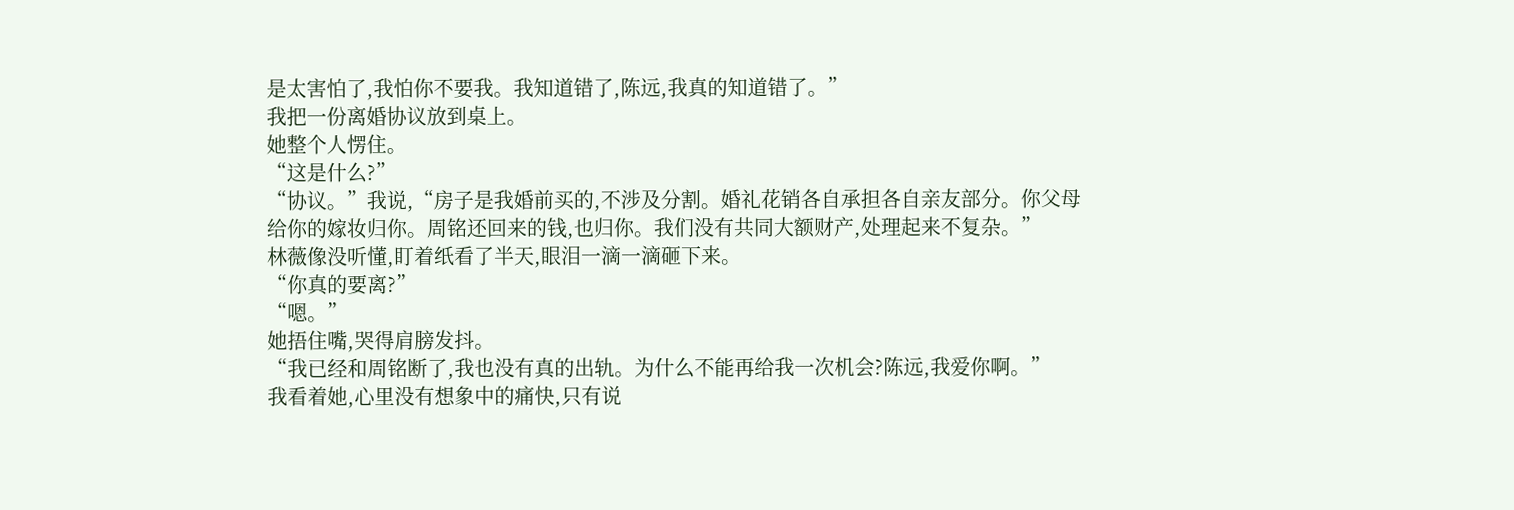是太害怕了,我怕你不要我。我知道错了,陈远,我真的知道错了。”
我把一份离婚协议放到桌上。
她整个人愣住。
“这是什么?”
“协议。”我说,“房子是我婚前买的,不涉及分割。婚礼花销各自承担各自亲友部分。你父母给你的嫁妆归你。周铭还回来的钱,也归你。我们没有共同大额财产,处理起来不复杂。”
林薇像没听懂,盯着纸看了半天,眼泪一滴一滴砸下来。
“你真的要离?”
“嗯。”
她捂住嘴,哭得肩膀发抖。
“我已经和周铭断了,我也没有真的出轨。为什么不能再给我一次机会?陈远,我爱你啊。”
我看着她,心里没有想象中的痛快,只有说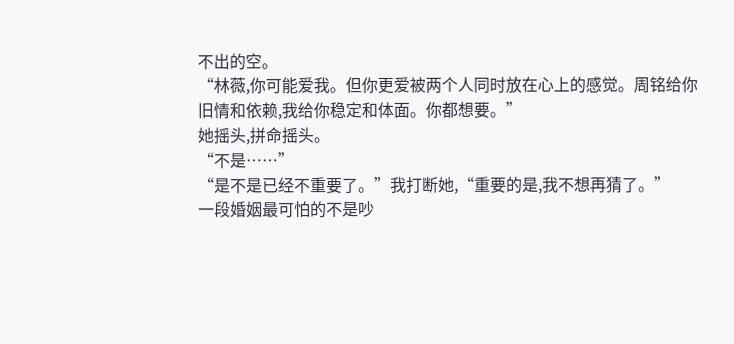不出的空。
“林薇,你可能爱我。但你更爱被两个人同时放在心上的感觉。周铭给你旧情和依赖,我给你稳定和体面。你都想要。”
她摇头,拼命摇头。
“不是……”
“是不是已经不重要了。”我打断她,“重要的是,我不想再猜了。”
一段婚姻最可怕的不是吵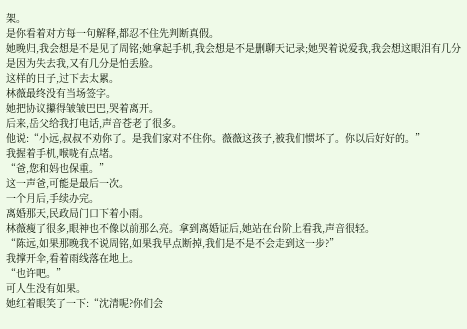架。
是你看着对方每一句解释,都忍不住先判断真假。
她晚归,我会想是不是见了周铭;她拿起手机,我会想是不是删聊天记录;她哭着说爱我,我会想这眼泪有几分是因为失去我,又有几分是怕丢脸。
这样的日子,过下去太累。
林薇最终没有当场签字。
她把协议攥得皱皱巴巴,哭着离开。
后来,岳父给我打电话,声音苍老了很多。
他说:“小远,叔叔不劝你了。是我们家对不住你。薇薇这孩子,被我们惯坏了。你以后好好的。”
我握着手机,喉咙有点堵。
“爸,您和妈也保重。”
这一声爸,可能是最后一次。
一个月后,手续办完。
离婚那天,民政局门口下着小雨。
林薇瘦了很多,眼神也不像以前那么亮。拿到离婚证后,她站在台阶上看我,声音很轻。
“陈远,如果那晚我不说周铭,如果我早点断掉,我们是不是不会走到这一步?”
我撑开伞,看着雨线落在地上。
“也许吧。”
可人生没有如果。
她红着眼笑了一下:“沈清呢?你们会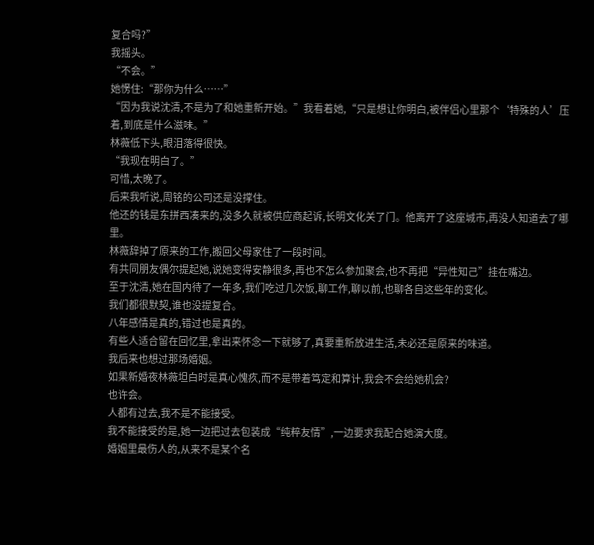复合吗?”
我摇头。
“不会。”
她愣住:“那你为什么……”
“因为我说沈清,不是为了和她重新开始。”我看着她,“只是想让你明白,被伴侣心里那个‘特殊的人’压着,到底是什么滋味。”
林薇低下头,眼泪落得很快。
“我现在明白了。”
可惜,太晚了。
后来我听说,周铭的公司还是没撑住。
他还的钱是东拼西凑来的,没多久就被供应商起诉,长明文化关了门。他离开了这座城市,再没人知道去了哪里。
林薇辞掉了原来的工作,搬回父母家住了一段时间。
有共同朋友偶尔提起她,说她变得安静很多,再也不怎么参加聚会,也不再把“异性知己”挂在嘴边。
至于沈清,她在国内待了一年多,我们吃过几次饭,聊工作,聊以前,也聊各自这些年的变化。
我们都很默契,谁也没提复合。
八年感情是真的,错过也是真的。
有些人适合留在回忆里,拿出来怀念一下就够了,真要重新放进生活,未必还是原来的味道。
我后来也想过那场婚姻。
如果新婚夜林薇坦白时是真心愧疚,而不是带着笃定和算计,我会不会给她机会?
也许会。
人都有过去,我不是不能接受。
我不能接受的是,她一边把过去包装成“纯粹友情”,一边要求我配合她演大度。
婚姻里最伤人的,从来不是某个名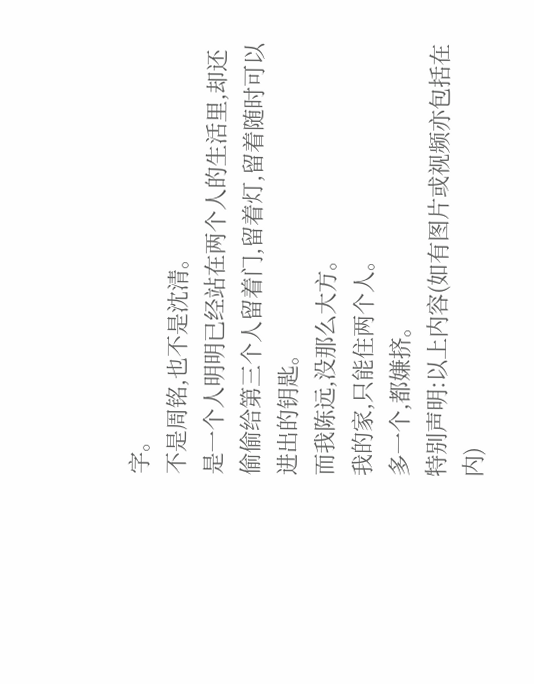字。
不是周铭,也不是沈清。
是一个人明明已经站在两个人的生活里,却还偷偷给第三个人留着门,留着灯,留着随时可以进出的钥匙。
而我陈远,没那么大方。
我的家,只能住两个人。
多一个,都嫌挤。
特别声明:以上内容(如有图片或视频亦包括在内)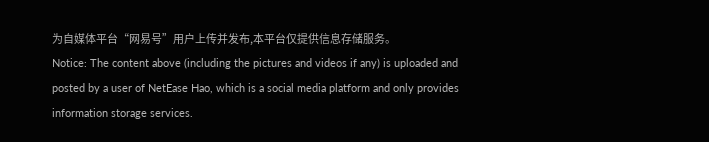为自媒体平台“网易号”用户上传并发布,本平台仅提供信息存储服务。
Notice: The content above (including the pictures and videos if any) is uploaded and posted by a user of NetEase Hao, which is a social media platform and only provides information storage services.